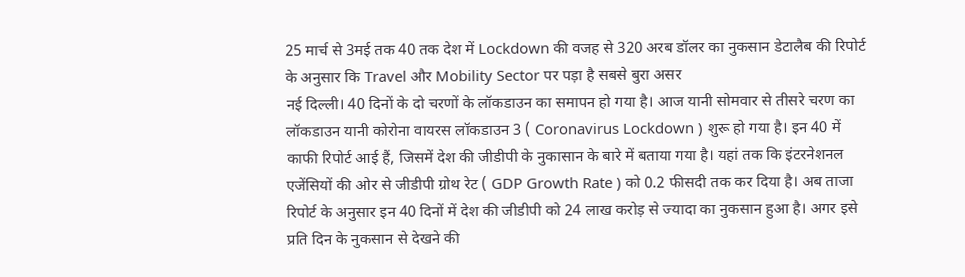25 मार्च से 3मई तक 40 तक देश में Lockdown की वजह से 320 अरब डॉलर का नुकसान डेटालैब की रिपोर्ट के अनुसार कि Travel और Mobility Sector पर पड़ा है सबसे बुरा असर
नई दिल्ली। 40 दिनों के दो चरणों के लॉकडाउन का समापन हो गया है। आज यानी सोमवार से तीसरे चरण का लॉकडाउन यानी कोरोना वायरस लॉकडाउन 3 ( Coronavirus Lockdown ) शुरू हो गया है। इन 40 में काफी रिपोर्ट आई हैं, जिसमें देश की जीडीपी के नुकासान के बारे में बताया गया है। यहां तक कि इंटरनेशनल एजेंसियों की ओर से जीडीपी ग्रोथ रेट ( GDP Growth Rate ) को 0.2 फीसदी तक कर दिया है। अब ताजा रिपोर्ट के अनुसार इन 40 दिनों में देश की जीडीपी को 24 लाख करोड़ से ज्यादा का नुकसान हुआ है। अगर इसे प्रति दिन के नुकसान से देखने की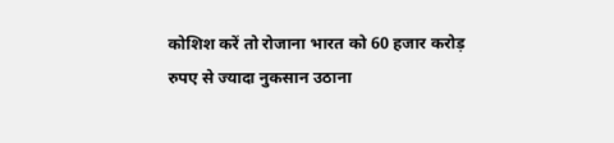कोशिश करें तो रोजाना भारत को 60 हजार करोड़ रुपए से ज्यादा नुकसान उठाना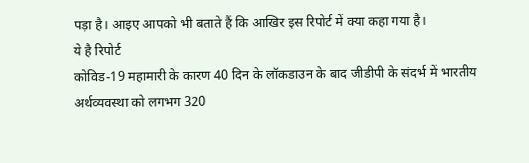पड़ा है। आइए आपको भी बताते हैं कि आखिर इस रिपोर्ट में क्या कहा गया है।
ये है रिपोर्ट
कोविड-19 महामारी के कारण 40 दिन के लॉकडाउन के बाद जीडीपी के संदर्भ में भारतीय अर्थव्यवस्था को लगभग 320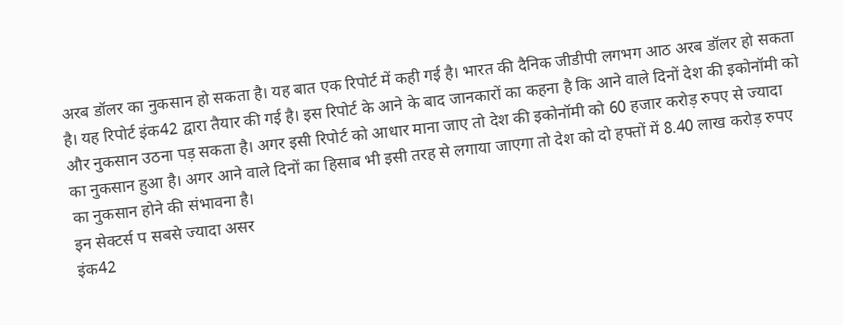अरब डॉलर का नुकसान हो सकता है। यह बात एक रिपोर्ट में कही गई है। भारत की दैनिक जीडीपी लगभग आठ अरब डॉलर हो सकता है। यह रिपोर्ट इंक42 द्वारा तैयार की गई है। इस रिपोर्ट के आने के बाद जानकारों का कहना है कि आने वाले दिनों देश की इकोनॉमी को और नुकसान उठना पड़ सकता है। अगर इसी रिपोर्ट को आधार माना जाए तो देश की इकोनॉमी को 60 हजार करोड़ रुपए से ज्यादा का नुकसान हुआ है। अगर आने वाले दिनों का हिसाब भी इसी तरह से लगाया जाएगा तो देश को दो हफ्तों में 8.40 लाख करोड़ रुपए का नुकसान होने की संभावना है।
इन सेक्टर्स प सबसे ज्यादा असर
इंक42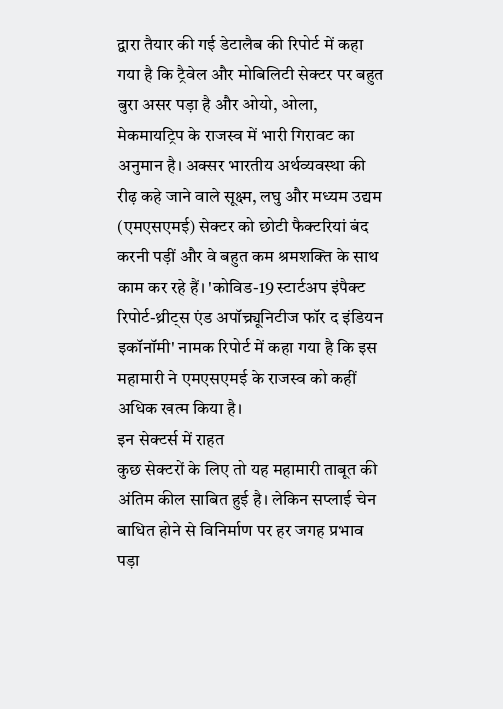द्वारा तैयार की गई डेटालैब की रिपोर्ट में कहा गया है कि ट्रैवेल और मोबिलिटी सेक्टर पर बहुत बुरा असर पड़ा है और ओयो, ओला, मेकमायट्रिप के राजस्व में भारी गिरावट का अनुमान है। अक्सर भारतीय अर्थव्यवस्था की रीढ़ कहे जाने वाले सूक्ष्म, लघु और मध्यम उद्यम (एमएसएमई) सेक्टर को छोटी फैक्टरियां बंद करनी पड़ीं और वे बहुत कम श्रमशक्ति के साथ काम कर रहे हैं। 'कोविड-19 स्टार्टअप इंपैक्ट रिपोर्ट-थ्रीट्स एंड अपॉच्र्यूनिटीज फॉर द इंडियन इकॉनॉमी' नामक रिपोर्ट में कहा गया है कि इस महामारी ने एमएसएमई के राजस्व को कहीं अधिक खत्म किया है।
इन सेक्टर्स में राहत
कुछ सेक्टरों के लिए तो यह महामारी ताबूत की अंतिम कील साबित हुई है। लेकिन सप्लाई चेन बाधित होने से विनिर्माण पर हर जगह प्रभाव पड़ा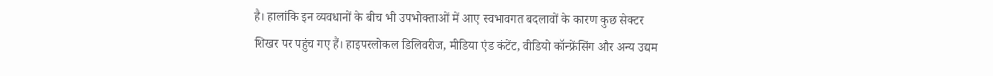है। हालांकि इन व्यवधानों के बीच भी उपभोक्ताओं में आए स्वभावगत बदलावों के कारण कुछ सेक्टर शिखर पर पहुंच गए हैं। हाइपरलोकल डिलिवरीज, मीडिया एंड कंटेंट, वीडियो कॉन्फ्रेंसिंग और अन्य उद्यम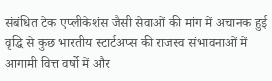संबंधित टेक एप्लीकेशंस जैसी सेवाओं की मांग में अचानक हुई वृद्धि से कुछ भारतीय स्टार्टअप्स की राजस्व संभावनाओं में आगामी वित्त वर्षो में और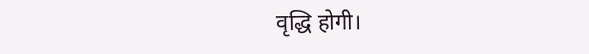वृद्धि होगी।